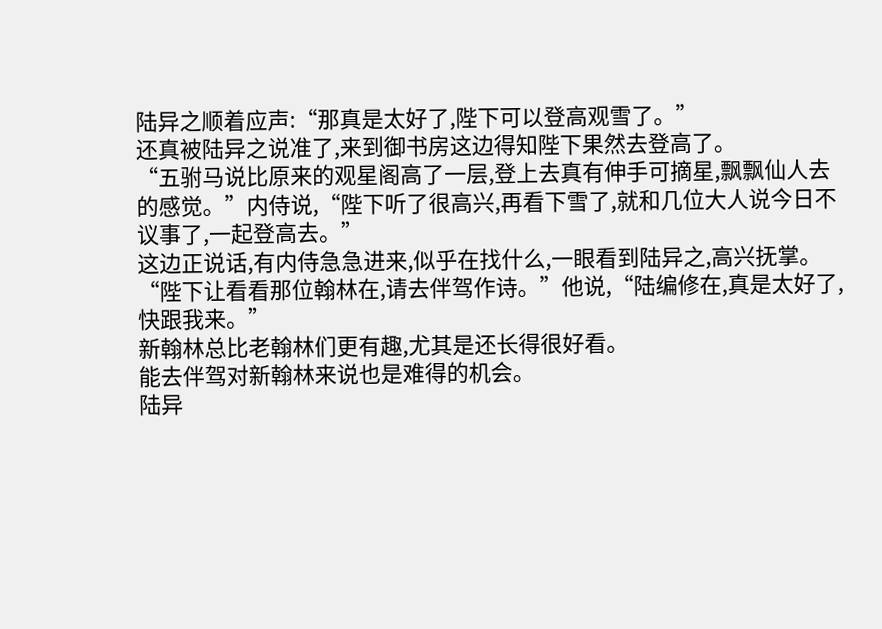陆异之顺着应声:“那真是太好了,陛下可以登高观雪了。”
还真被陆异之说准了,来到御书房这边得知陛下果然去登高了。
“五驸马说比原来的观星阁高了一层,登上去真有伸手可摘星,飘飘仙人去的感觉。”内侍说,“陛下听了很高兴,再看下雪了,就和几位大人说今日不议事了,一起登高去。”
这边正说话,有内侍急急进来,似乎在找什么,一眼看到陆异之,高兴抚掌。
“陛下让看看那位翰林在,请去伴驾作诗。”他说,“陆编修在,真是太好了,快跟我来。”
新翰林总比老翰林们更有趣,尤其是还长得很好看。
能去伴驾对新翰林来说也是难得的机会。
陆异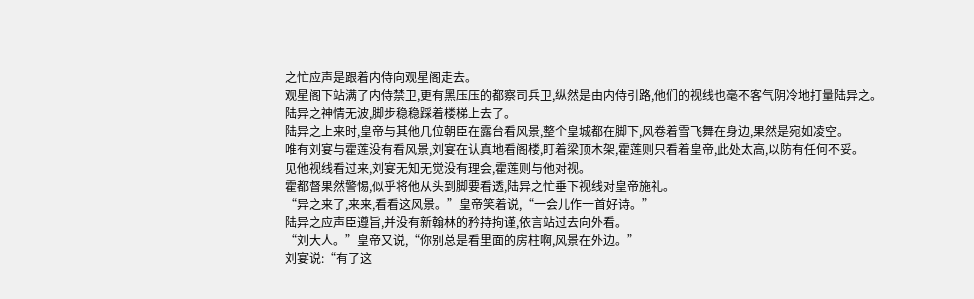之忙应声是跟着内侍向观星阁走去。
观星阁下站满了内侍禁卫,更有黑压压的都察司兵卫,纵然是由内侍引路,他们的视线也毫不客气阴冷地打量陆异之。
陆异之神情无波,脚步稳稳踩着楼梯上去了。
陆异之上来时,皇帝与其他几位朝臣在露台看风景,整个皇城都在脚下,风卷着雪飞舞在身边,果然是宛如凌空。
唯有刘宴与霍莲没有看风景,刘宴在认真地看阁楼,盯着梁顶木架,霍莲则只看着皇帝,此处太高,以防有任何不妥。
见他视线看过来,刘宴无知无觉没有理会,霍莲则与他对视。
霍都督果然警惕,似乎将他从头到脚要看透,陆异之忙垂下视线对皇帝施礼。
“异之来了,来来,看看这风景。”皇帝笑着说,“一会儿作一首好诗。”
陆异之应声臣遵旨,并没有新翰林的矜持拘谨,依言站过去向外看。
“刘大人。”皇帝又说,“你别总是看里面的房柱啊,风景在外边。”
刘宴说:“有了这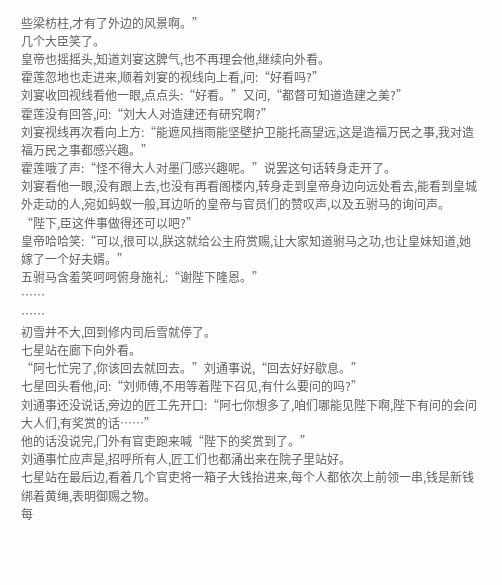些梁枋柱,才有了外边的风景啊。”
几个大臣笑了。
皇帝也摇摇头,知道刘宴这脾气,也不再理会他,继续向外看。
霍莲忽地也走进来,顺着刘宴的视线向上看,问:“好看吗?”
刘宴收回视线看他一眼,点点头:“好看。”又问,“都督可知道造建之美?”
霍莲没有回答,问:“刘大人对造建还有研究啊?”
刘宴视线再次看向上方:“能遮风挡雨能坚壁护卫能托高望远,这是造福万民之事,我对造福万民之事都感兴趣。”
霍莲哦了声:“怪不得大人对墨门感兴趣呢。”说罢这句话转身走开了。
刘宴看他一眼,没有跟上去,也没有再看阁楼内,转身走到皇帝身边向远处看去,能看到皇城外走动的人,宛如蚂蚁一般,耳边听的皇帝与官员们的赞叹声,以及五驸马的询问声。
“陛下,臣这件事做得还可以吧?”
皇帝哈哈笑:“可以,很可以,朕这就给公主府赏赐,让大家知道驸马之功,也让皇妹知道,她嫁了一个好夫婿。”
五驸马含羞笑呵呵俯身施礼:“谢陛下隆恩。”
……
……
初雪并不大,回到修内司后雪就停了。
七星站在廊下向外看。
“阿七忙完了,你该回去就回去。”刘通事说,“回去好好歇息。”
七星回头看他,问:“刘师傅,不用等着陛下召见,有什么要问的吗?”
刘通事还没说话,旁边的匠工先开口:“阿七你想多了,咱们哪能见陛下啊,陛下有问的会问大人们,有奖赏的话……”
他的话没说完,门外有官吏跑来喊“陛下的奖赏到了。”
刘通事忙应声是,招呼所有人,匠工们也都涌出来在院子里站好。
七星站在最后边,看着几个官吏将一箱子大钱抬进来,每个人都依次上前领一串,钱是新钱绑着黄绳,表明御赐之物。
每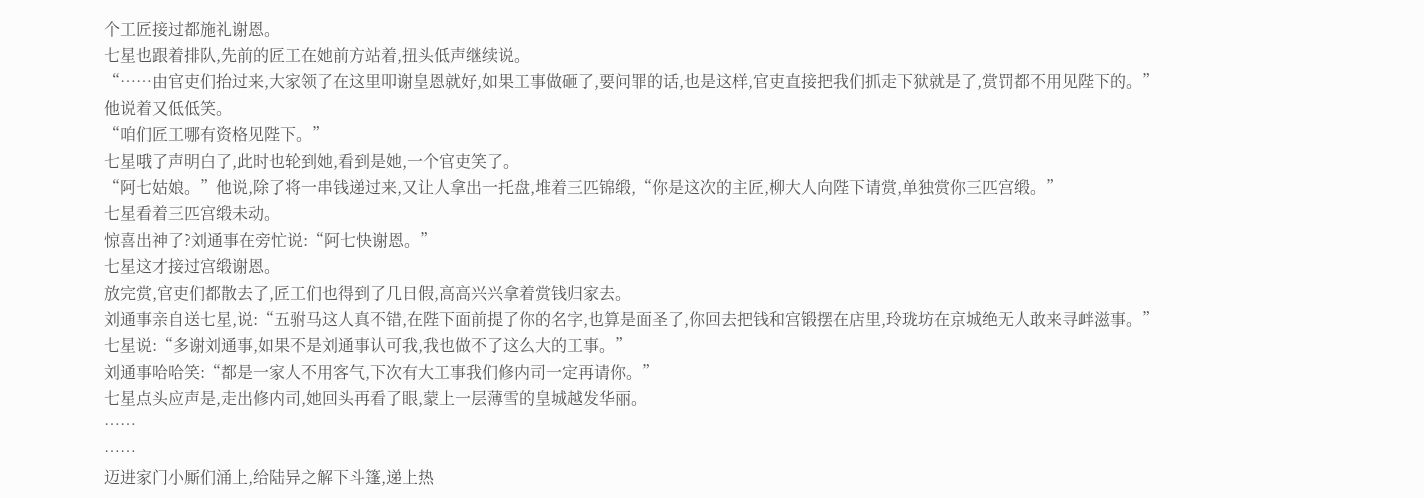个工匠接过都施礼谢恩。
七星也跟着排队,先前的匠工在她前方站着,扭头低声继续说。
“……由官吏们抬过来,大家领了在这里叩谢皇恩就好,如果工事做砸了,要问罪的话,也是这样,官吏直接把我们抓走下狱就是了,赏罚都不用见陛下的。”
他说着又低低笑。
“咱们匠工哪有资格见陛下。”
七星哦了声明白了,此时也轮到她,看到是她,一个官吏笑了。
“阿七姑娘。”他说,除了将一串钱递过来,又让人拿出一托盘,堆着三匹锦缎,“你是这次的主匠,柳大人向陛下请赏,单独赏你三匹宫缎。”
七星看着三匹宫缎未动。
惊喜出神了?刘通事在旁忙说:“阿七快谢恩。”
七星这才接过宫缎谢恩。
放完赏,官吏们都散去了,匠工们也得到了几日假,高高兴兴拿着赏钱归家去。
刘通事亲自送七星,说:“五驸马这人真不错,在陛下面前提了你的名字,也算是面圣了,你回去把钱和宫锻摆在店里,玲珑坊在京城绝无人敢来寻衅滋事。”
七星说:“多谢刘通事,如果不是刘通事认可我,我也做不了这么大的工事。”
刘通事哈哈笑:“都是一家人不用客气,下次有大工事我们修内司一定再请你。”
七星点头应声是,走出修内司,她回头再看了眼,蒙上一层薄雪的皇城越发华丽。
……
……
迈进家门小厮们涌上,给陆异之解下斗篷,递上热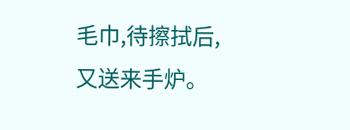毛巾,待擦拭后,又送来手炉。